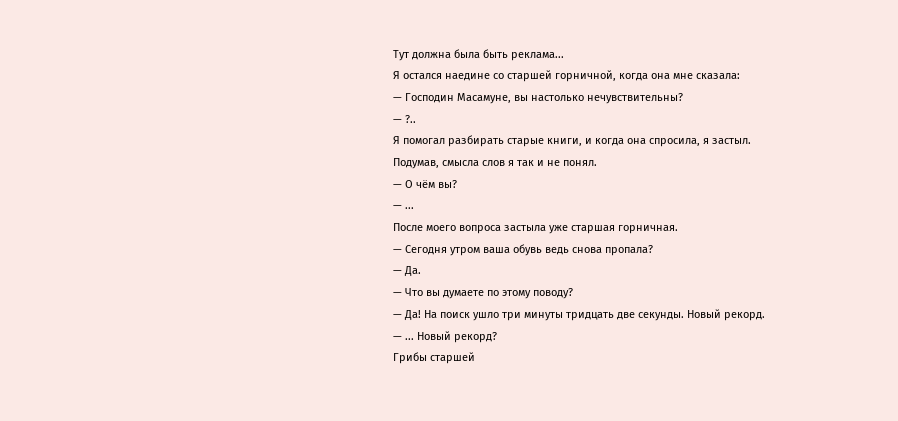Тут должна была быть реклама...
Я остался наедине со старшей горничной, когда она мне сказала:
— Господин Масамуне, вы настолько нечувствительны?
— ?..
Я помогал разбирать старые книги, и когда она спросила, я застыл.
Подумав, смысла слов я так и не понял.
— О чём вы?
— ...
После моего вопроса застыла уже старшая горничная.
— Сегодня утром ваша обувь ведь снова пропала?
— Да.
— Что вы думаете по этому поводу?
— Да! На поиск ушло три минуты тридцать две секунды. Новый рекорд.
— ... Новый рекорд?
Грибы старшей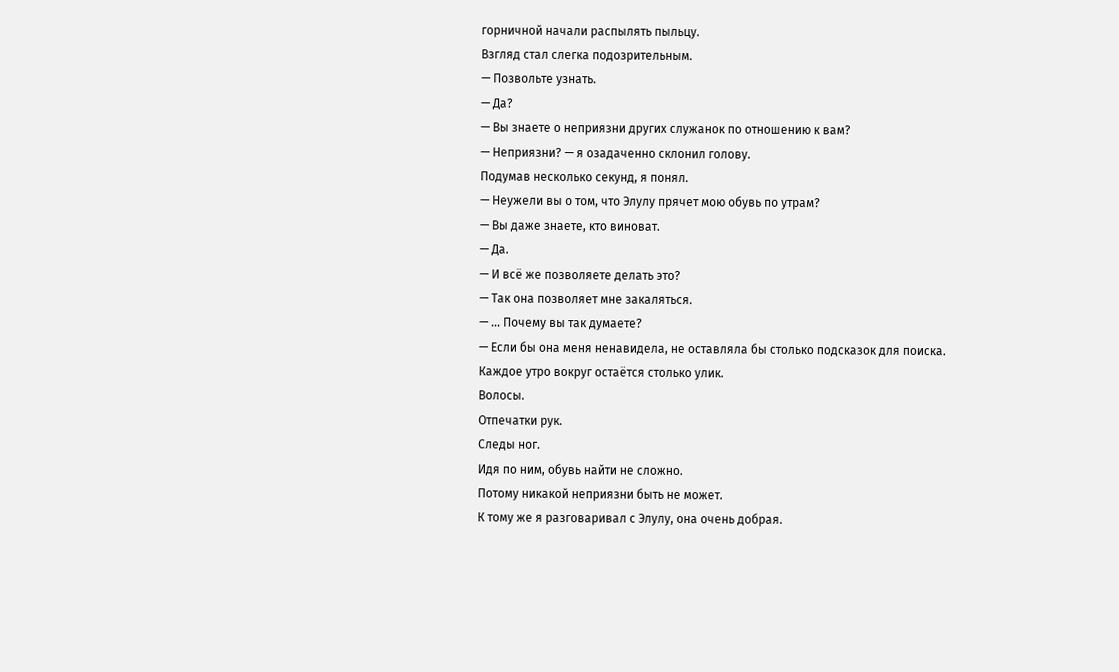горничной начали распылять пыльцу.
Взгляд стал слегка подозрительным.
— Позвольте узнать.
— Да?
— Вы знаете о неприязни других служанок по отношению к вам?
— Неприязни? — я озадаченно склонил голову.
Подумав несколько секунд, я понял.
— Неужели вы о том, что Элулу прячет мою обувь по утрам?
— Вы даже знаете, кто виноват.
— Да.
— И всё же позволяете делать это?
— Так она позволяет мне закаляться.
— ... Почему вы так думаете?
— Если бы она меня ненавидела, не оставляла бы столько подсказок для поиска.
Каждое утро вокруг остаётся столько улик.
Волосы.
Отпечатки рук.
Следы ног.
Идя по ним, обувь найти не сложно.
Потому никакой неприязни быть не может.
К тому же я разговаривал с Элулу, она очень добрая.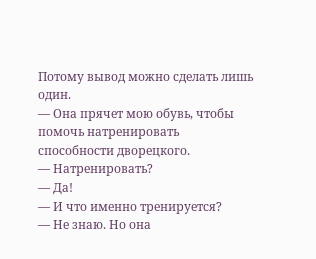Потому вывод можно сделать лишь один.
— Она прячет мою обувь, чтобы помочь натренировать способности дворецкого.
— Натренировать?
— Да!
— И что именно тренируется?
— Не знаю. Но она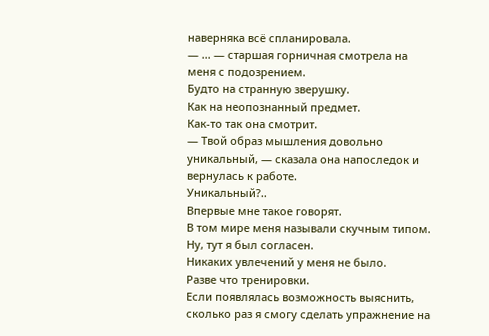наверняка всё спланировала.
— ... — старшая горничная смотрела на меня с подозрением.
Будто на странную зверушку.
Как на неопознанный предмет.
Как-то так она смотрит.
— Твой образ мышления довольно уникальный, — сказала она напоследок и вернулась к работе.
Уникальный?..
Впервые мне такое говорят.
В том мире меня называли скучным типом.
Ну, тут я был согласен.
Никаких увлечений у меня не было.
Разве что тренировки.
Если появлялась возможность выяснить, сколько раз я смогу сделать упражнение на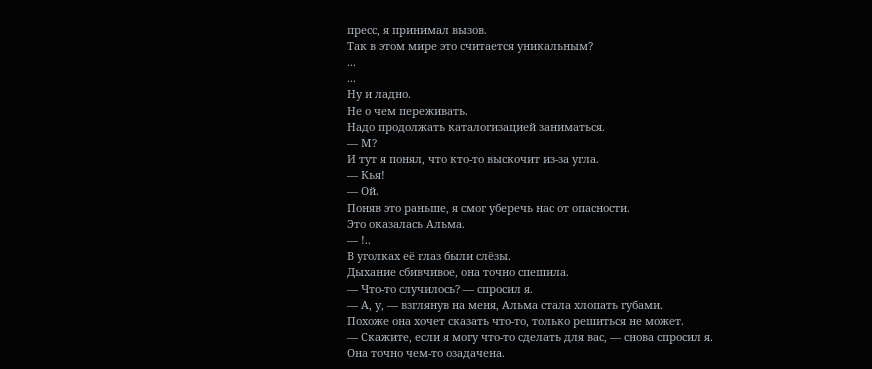пресс, я принимал вызов.
Так в этом мире это считается уникальным?
...
...
Ну и ладно.
Не о чем переживать.
Надо продолжать каталогизацией заниматься.
— М?
И тут я понял, что кто-то выскочит из-за угла.
— Кья!
— Ой.
Поняв это раньше, я смог уберечь нас от опасности.
Это оказалась Альма.
— !..
В уголках её глаз были слёзы.
Дыхание сбивчивое, она точно спешила.
— Что-то случилось? — спросил я.
— А, у, — взглянув на меня, Альма стала хлопать губами.
Похоже она хочет сказать что-то, только решиться не может.
— Скажите, если я могу что-то сделать для вас, — снова спросил я.
Она точно чем-то озадачена.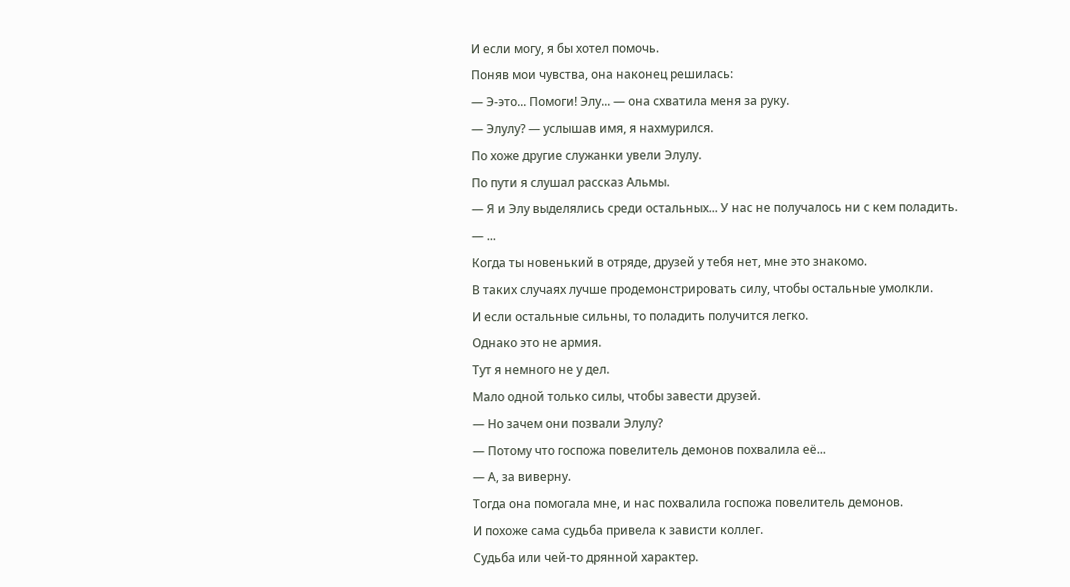И если могу, я бы хотел помочь.
Поняв мои чувства, она наконец решилась:
— Э-это... Помоги! Элу... — она схватила меня за руку.
— Элулу? — услышав имя, я нахмурился.
По хоже другие служанки увели Элулу.
По пути я слушал рассказ Альмы.
— Я и Элу выделялись среди остальных... У нас не получалось ни с кем поладить.
— ...
Когда ты новенький в отряде, друзей у тебя нет, мне это знакомо.
В таких случаях лучше продемонстрировать силу, чтобы остальные умолкли.
И если остальные сильны, то поладить получится легко.
Однако это не армия.
Тут я немного не у дел.
Мало одной только силы, чтобы завести друзей.
— Но зачем они позвали Элулу?
— Потому что госпожа повелитель демонов похвалила её...
— А, за виверну.
Тогда она помогала мне, и нас похвалила госпожа повелитель демонов.
И похоже сама судьба привела к зависти коллег.
Судьба или чей-то дрянной характер.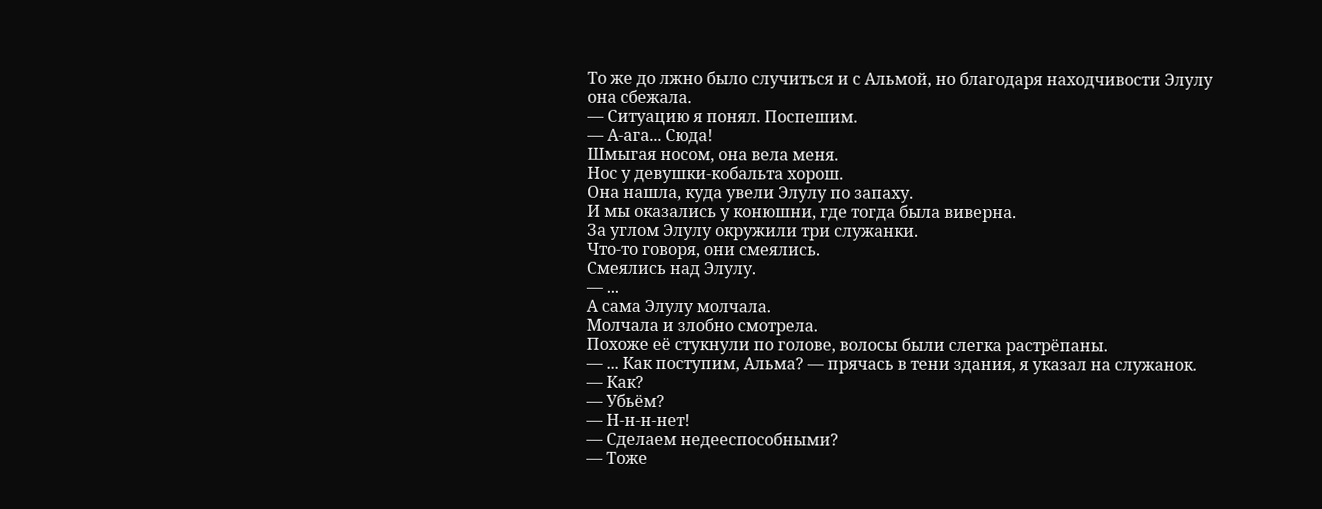То же до лжно было случиться и с Альмой, но благодаря находчивости Элулу она сбежала.
— Ситуацию я понял. Поспешим.
— А-ага... Сюда!
Шмыгая носом, она вела меня.
Нос у девушки-кобальта хорош.
Она нашла, куда увели Элулу по запаху.
И мы оказались у конюшни, где тогда была виверна.
За углом Элулу окружили три служанки.
Что-то говоря, они смеялись.
Смеялись над Элулу.
— ...
А сама Элулу молчала.
Молчала и злобно смотрела.
Похоже её стукнули по голове, волосы были слегка растрёпаны.
— ... Как поступим, Альма? — прячась в тени здания, я указал на служанок.
— Как?
— Убьём?
— Н-н-н-нет!
— Сделаем недееспособными?
— Тоже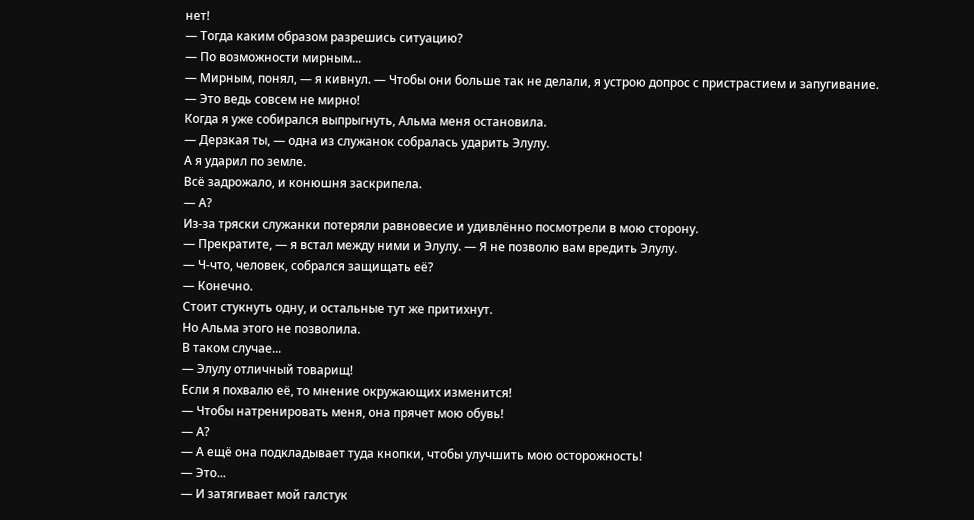нет!
— Тогда каким образом разрешись ситуацию?
— По возможности мирным...
— Мирным, понял, — я кивнул. — Чтобы они больше так не делали, я устрою допрос с пристрастием и запугивание.
— Это ведь совсем не мирно!
Когда я уже собирался выпрыгнуть, Альма меня остановила.
— Дерзкая ты, — одна из служанок собралась ударить Элулу.
А я ударил по земле.
Всё задрожало, и конюшня заскрипела.
— А?
Из-за тряски служанки потеряли равновесие и удивлённо посмотрели в мою сторону.
— Прекратите, — я встал между ними и Элулу. — Я не позволю вам вредить Элулу.
— Ч-что, человек, собрался защищать её?
— Конечно.
Стоит стукнуть одну, и остальные тут же притихнут.
Но Альма этого не позволила.
В таком случае...
— Элулу отличный товарищ!
Если я похвалю её, то мнение окружающих изменится!
— Чтобы натренировать меня, она прячет мою обувь!
— А?
— А ещё она подкладывает туда кнопки, чтобы улучшить мою осторожность!
— Это...
— И затягивает мой галстук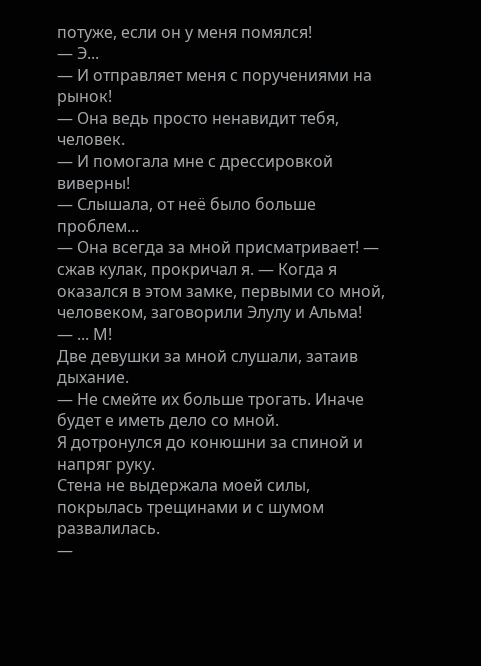потуже, если он у меня помялся!
— Э...
— И отправляет меня с поручениями на рынок!
— Она ведь просто ненавидит тебя, человек.
— И помогала мне с дрессировкой виверны!
— Слышала, от неё было больше проблем...
— Она всегда за мной присматривает! — сжав кулак, прокричал я. — Когда я оказался в этом замке, первыми со мной, человеком, заговорили Элулу и Альма!
— ... М!
Две девушки за мной слушали, затаив дыхание.
— Не смейте их больше трогать. Иначе будет е иметь дело со мной.
Я дотронулся до конюшни за спиной и напряг руку.
Стена не выдержала моей силы, покрылась трещинами и с шумом развалилась.
—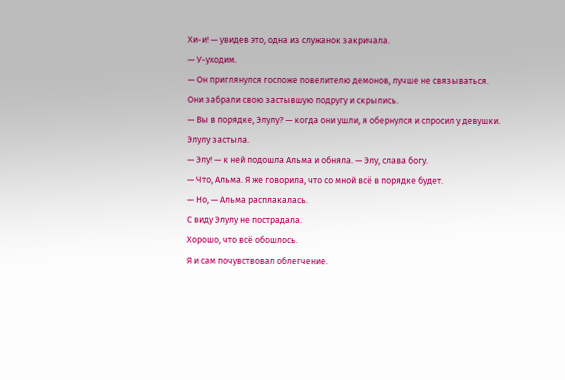Хи-и! — увидев это, одна из служанок закричала.
— У-уходим.
— Он приглянулся госпоже повелителю демонов, лучше не связываться.
Они забрали свою застывшую подругу и скрылись.
— Вы в порядке, Элулу? — когда они ушли, я обернулся и спросил у девушки.
Элулу застыла.
— Элу! — к ней подошла Альма и обняла. — Элу, слава богу.
— Что, Альма. Я же говорила, что со мной всё в порядке будет.
— Но, — Альма расплакалась.
С виду Элулу не пострадала.
Хорошо, что всё обошлось.
Я и сам почувствовал облегчение.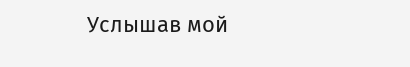Услышав мой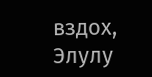вздох, Элулу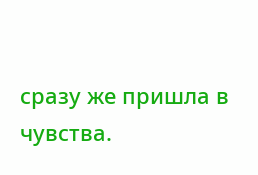сразу же пришла в чувства.